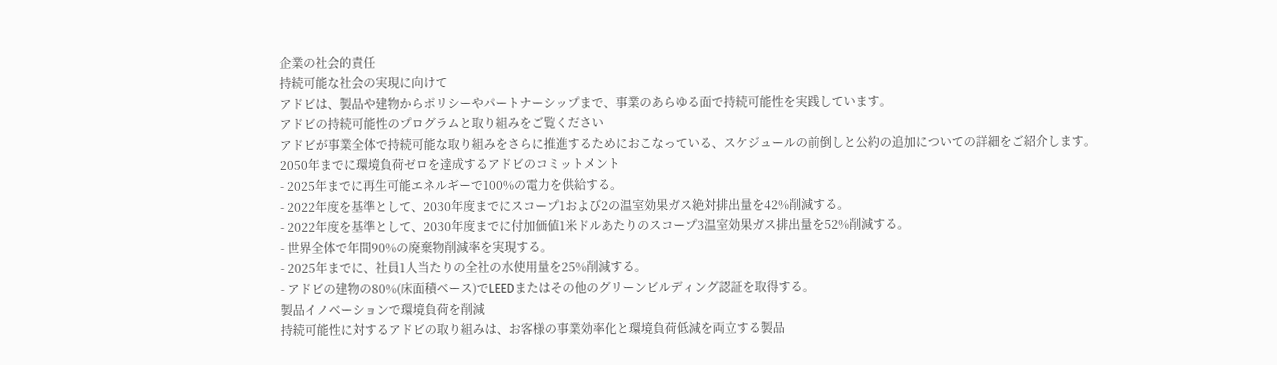企業の社会的責任
持続可能な社会の実現に向けて
アドビは、製品や建物からポリシーやパートナーシップまで、事業のあらゆる面で持続可能性を実践しています。
アドビの持続可能性のプログラムと取り組みをご覧ください
アドビが事業全体で持続可能な取り組みをさらに推進するためにおこなっている、スケジュールの前倒しと公約の追加についての詳細をご紹介します。
2050年までに環境負荷ゼロを達成するアドビのコミットメント
- 2025年までに再生可能エネルギーで100%の電力を供給する。
- 2022年度を基準として、2030年度までにスコープ1および2の温室効果ガス絶対排出量を42%削減する。
- 2022年度を基準として、2030年度までに付加価値1米ドルあたりのスコープ3温室効果ガス排出量を52%削減する。
- 世界全体で年間90%の廃棄物削減率を実現する。
- 2025年までに、社員1人当たりの全社の水使用量を25%削減する。
- アドビの建物の80%(床面積ベース)でLEEDまたはその他のグリーンビルディング認証を取得する。
製品イノベーションで環境負荷を削減
持続可能性に対するアドビの取り組みは、お客様の事業効率化と環境負荷低減を両立する製品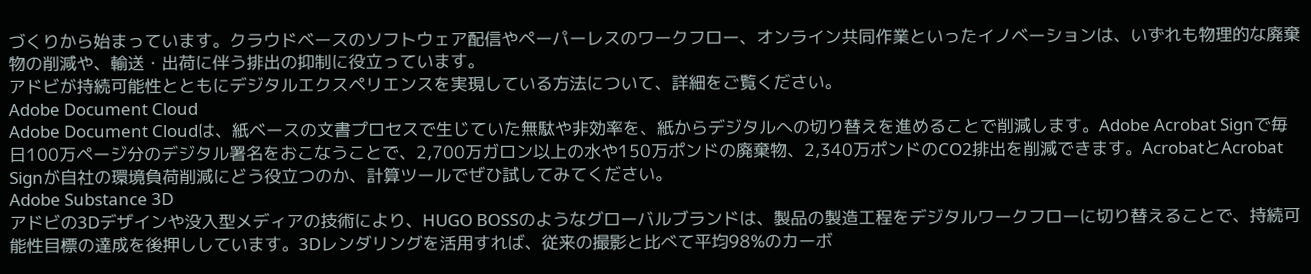づくりから始まっています。クラウドベースのソフトウェア配信やペーパーレスのワークフロー、オンライン共同作業といったイノベーションは、いずれも物理的な廃棄物の削減や、輸送・出荷に伴う排出の抑制に役立っています。
アドビが持続可能性とともにデジタルエクスペリエンスを実現している方法について、詳細をご覧ください。
Adobe Document Cloud
Adobe Document Cloudは、紙ベースの文書プロセスで生じていた無駄や非効率を、紙からデジタルへの切り替えを進めることで削減します。Adobe Acrobat Signで毎日100万ページ分のデジタル署名をおこなうことで、2,700万ガロン以上の水や150万ポンドの廃棄物、2,340万ポンドのCO2排出を削減できます。AcrobatとAcrobat Signが自社の環境負荷削減にどう役立つのか、計算ツールでぜひ試してみてください。
Adobe Substance 3D
アドビの3Dデザインや没入型メディアの技術により、HUGO BOSSのようなグローバルブランドは、製品の製造工程をデジタルワークフローに切り替えることで、持続可能性目標の達成を後押ししています。3Dレンダリングを活用すれば、従来の撮影と比べて平均98%のカーボ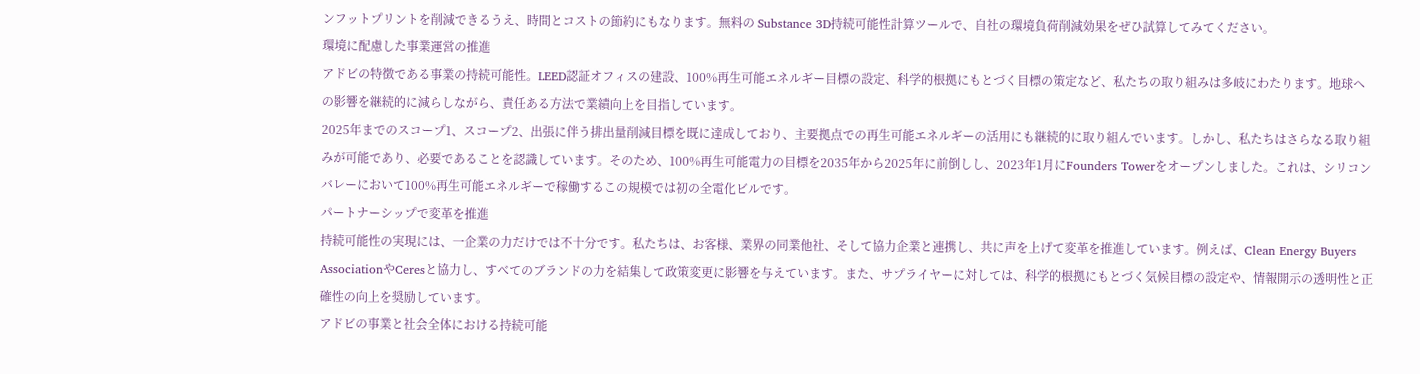ンフットプリントを削減できるうえ、時間とコストの節約にもなります。無料の Substance 3D持続可能性計算ツールで、自社の環境負荷削減効果をぜひ試算してみてください。
環境に配慮した事業運営の推進
アドビの特徴である事業の持続可能性。LEED認証オフィスの建設、100%再生可能エネルギー目標の設定、科学的根拠にもとづく目標の策定など、私たちの取り組みは多岐にわたります。地球への影響を継続的に減らしながら、責任ある方法で業績向上を目指しています。
2025年までのスコープ1、スコープ2、出張に伴う排出量削減目標を既に達成しており、主要拠点での再生可能エネルギーの活用にも継続的に取り組んでいます。しかし、私たちはさらなる取り組みが可能であり、必要であることを認識しています。そのため、100%再生可能電力の目標を2035年から2025年に前倒しし、2023年1月にFounders Towerをオープンしました。これは、シリコンバレーにおいて100%再生可能エネルギーで稼働するこの規模では初の全電化ビルです。
パートナーシップで変革を推進
持続可能性の実現には、一企業の力だけでは不十分です。私たちは、お客様、業界の同業他社、そして協力企業と連携し、共に声を上げて変革を推進しています。例えば、Clean Energy Buyers AssociationやCeresと協力し、すべてのブランドの力を結集して政策変更に影響を与えています。また、サプライヤーに対しては、科学的根拠にもとづく気候目標の設定や、情報開示の透明性と正確性の向上を奨励しています。
アドビの事業と社会全体における持続可能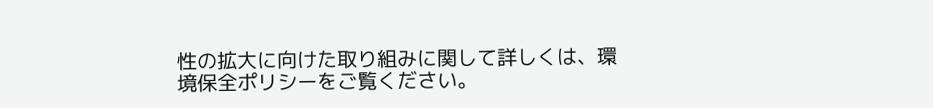性の拡大に向けた取り組みに関して詳しくは、環境保全ポリシーをご覧ください。